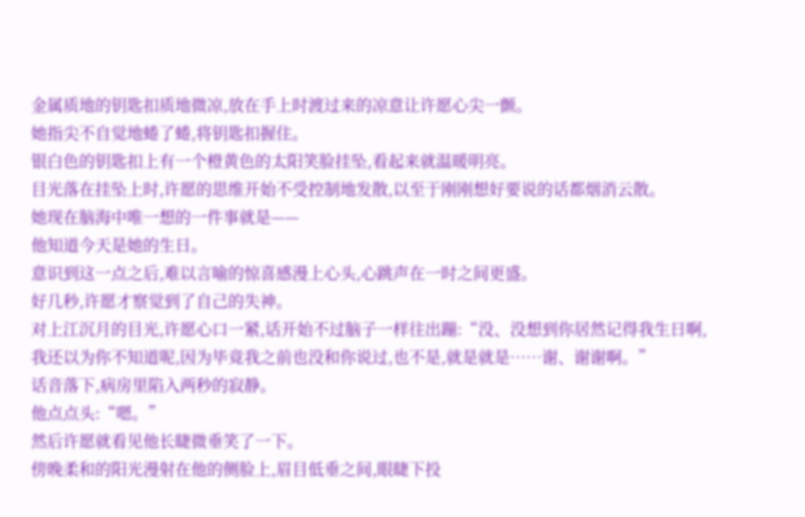金属质地的钥匙扣质地微凉,放在手上时渡过来的凉意让许愿心尖一颤。
她指尖不自觉地蜷了蜷,将钥匙扣握住。
银白色的钥匙扣上有一个橙黄色的太阳笑脸挂坠,看起来就温暖明亮。
目光落在挂坠上时,许愿的思维开始不受控制地发散,以至于刚刚想好要说的话都烟消云散。
她现在脑海中唯一想的一件事就是——
他知道今天是她的生日。
意识到这一点之后,难以言喻的惊喜感漫上心头,心跳声在一时之间更盛。
好几秒,许愿才察觉到了自己的失神。
对上江沉月的目光,许愿心口一紧,话开始不过脑子一样往出蹦:“没、没想到你居然记得我生日啊,我还以为你不知道呢,因为毕竟我之前也没和你说过,也不是,就是就是……谢、谢谢啊。”
话音落下,病房里陷入两秒的寂静。
他点点头:“嗯。”
然后许愿就看见他长睫微垂笑了一下。
傍晚柔和的阳光漫射在他的侧脸上,眉目低垂之间,眼睫下投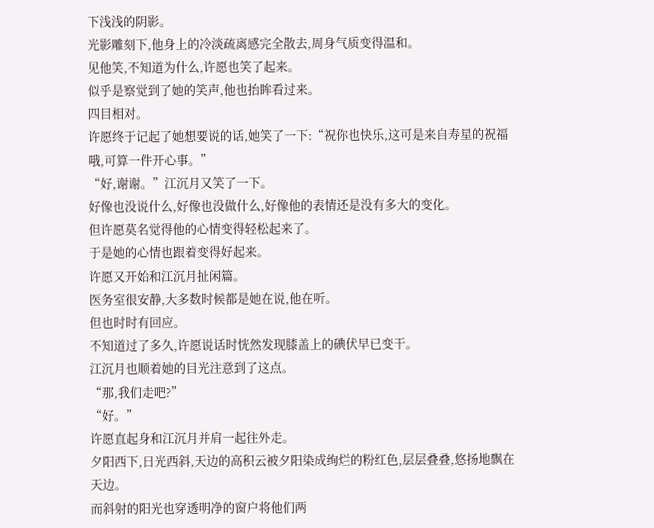下浅浅的阴影。
光影雕刻下,他身上的冷淡疏离感完全散去,周身气质变得温和。
见他笑,不知道为什么,许愿也笑了起来。
似乎是察觉到了她的笑声,他也抬眸看过来。
四目相对。
许愿终于记起了她想要说的话,她笑了一下:“祝你也快乐,这可是来自寿星的祝福哦,可算一件开心事。”
“好,谢谢。”江沉月又笑了一下。
好像也没说什么,好像也没做什么,好像他的表情还是没有多大的变化。
但许愿莫名觉得他的心情变得轻松起来了。
于是她的心情也跟着变得好起来。
许愿又开始和江沉月扯闲篇。
医务室很安静,大多数时候都是她在说,他在听。
但也时时有回应。
不知道过了多久,许愿说话时恍然发现膝盖上的碘伏早已变干。
江沉月也顺着她的目光注意到了这点。
“那,我们走吧?”
“好。”
许愿直起身和江沉月并肩一起往外走。
夕阳西下,日光西斜,天边的高积云被夕阳染成绚烂的粉红色,层层叠叠,悠扬地飘在天边。
而斜射的阳光也穿透明净的窗户将他们两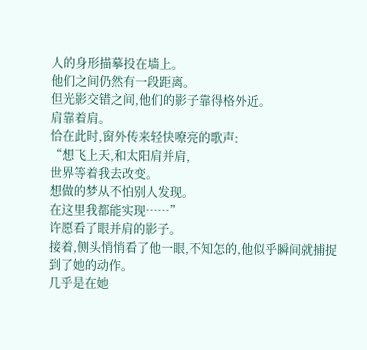人的身形描摹投在墙上。
他们之间仍然有一段距离。
但光影交错之间,他们的影子靠得格外近。
肩靠着肩。
恰在此时,窗外传来轻快嘹亮的歌声:
“想飞上天,和太阳肩并肩,
世界等着我去改变。
想做的梦从不怕别人发现。
在这里我都能实现……”
许愿看了眼并肩的影子。
接着,侧头悄悄看了他一眼,不知怎的,他似乎瞬间就捕捉到了她的动作。
几乎是在她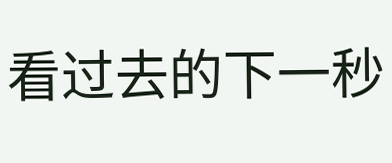看过去的下一秒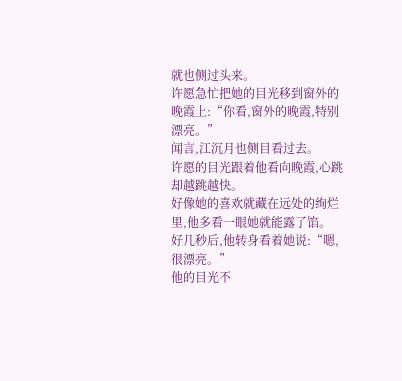就也侧过头来。
许愿急忙把她的目光移到窗外的晚霞上:“你看,窗外的晚霞,特别漂亮。”
闻言,江沉月也侧目看过去。
许愿的目光跟着他看向晚霞,心跳却越跳越快。
好像她的喜欢就藏在远处的绚烂里,他多看一眼她就能露了馅。
好几秒后,他转身看着她说:“嗯,很漂亮。”
他的目光不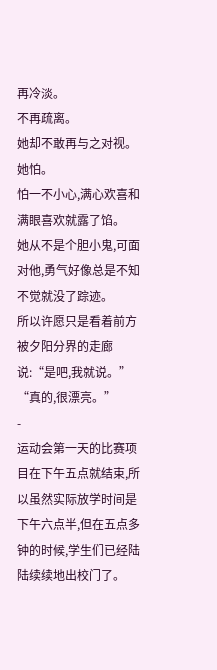再冷淡。
不再疏离。
她却不敢再与之对视。
她怕。
怕一不小心,满心欢喜和满眼喜欢就露了馅。
她从不是个胆小鬼,可面对他,勇气好像总是不知不觉就没了踪迹。
所以许愿只是看着前方被夕阳分界的走廊说:“是吧,我就说。”
“真的,很漂亮。”
-
运动会第一天的比赛项目在下午五点就结束,所以虽然实际放学时间是下午六点半,但在五点多钟的时候,学生们已经陆陆续续地出校门了。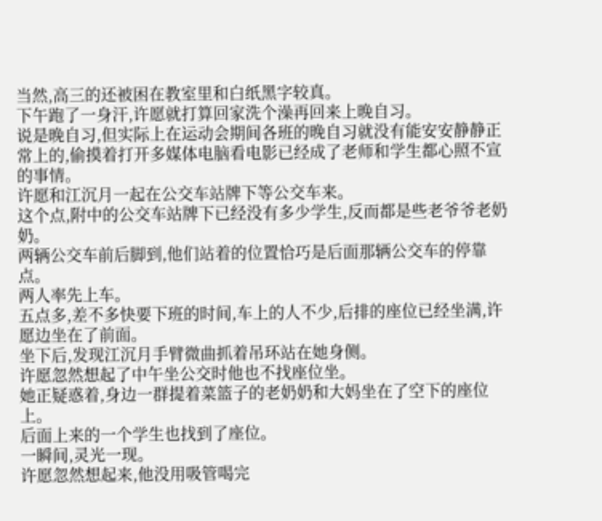当然,高三的还被困在教室里和白纸黑字较真。
下午跑了一身汗,许愿就打算回家洗个澡再回来上晚自习。
说是晚自习,但实际上在运动会期间各班的晚自习就没有能安安静静正常上的,偷摸着打开多媒体电脑看电影已经成了老师和学生都心照不宣的事情。
许愿和江沉月一起在公交车站牌下等公交车来。
这个点,附中的公交车站牌下已经没有多少学生,反而都是些老爷爷老奶奶。
两辆公交车前后脚到,他们站着的位置恰巧是后面那辆公交车的停靠点。
两人率先上车。
五点多,差不多快要下班的时间,车上的人不少,后排的座位已经坐满,许愿边坐在了前面。
坐下后,发现江沉月手臂微曲抓着吊环站在她身侧。
许愿忽然想起了中午坐公交时他也不找座位坐。
她正疑惑着,身边一群提着菜篮子的老奶奶和大妈坐在了空下的座位上。
后面上来的一个学生也找到了座位。
一瞬间,灵光一现。
许愿忽然想起来,他没用吸管喝完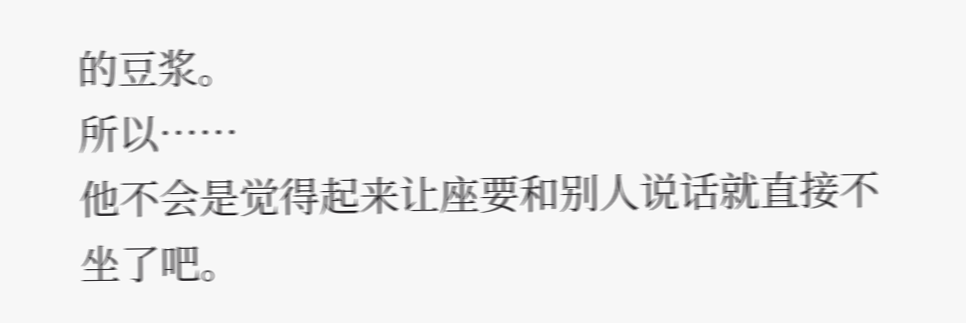的豆浆。
所以……
他不会是觉得起来让座要和别人说话就直接不坐了吧。